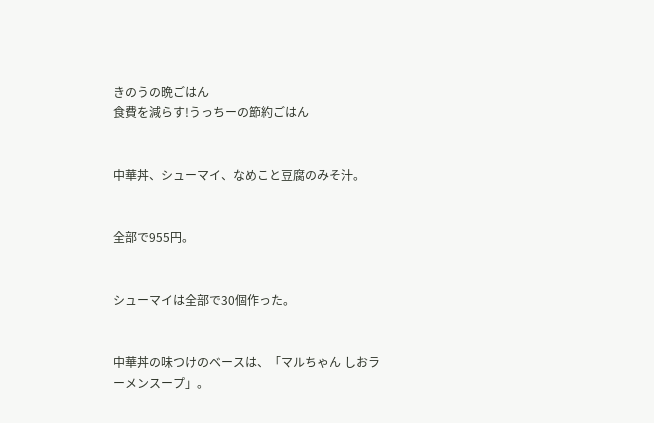きのうの晩ごはん
食費を減らす!うっちーの節約ごはん


中華丼、シューマイ、なめこと豆腐のみそ汁。


全部で955円。


シューマイは全部で30個作った。


中華丼の味つけのベースは、「マルちゃん しおラーメンスープ」。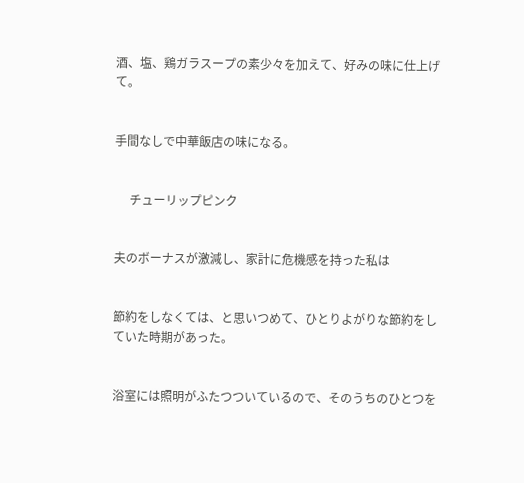酒、塩、鶏ガラスープの素少々を加えて、好みの味に仕上げて。


手間なしで中華飯店の味になる。


     チューリップピンク


夫のボーナスが激減し、家計に危機感を持った私は


節約をしなくては、と思いつめて、ひとりよがりな節約をしていた時期があった。


浴室には照明がふたつついているので、そのうちのひとつを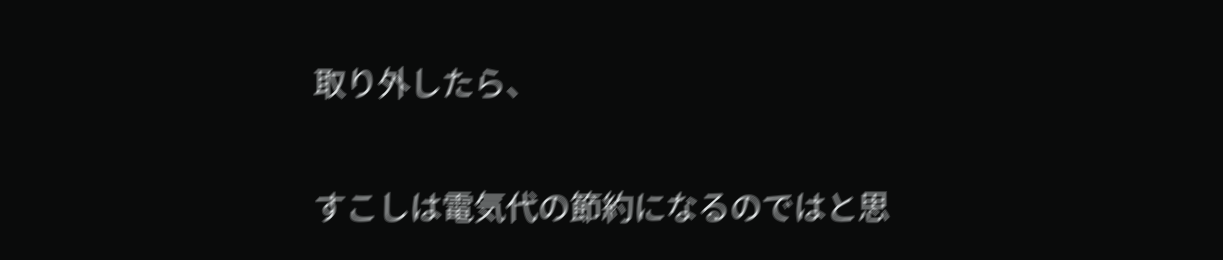取り外したら、


すこしは電気代の節約になるのではと思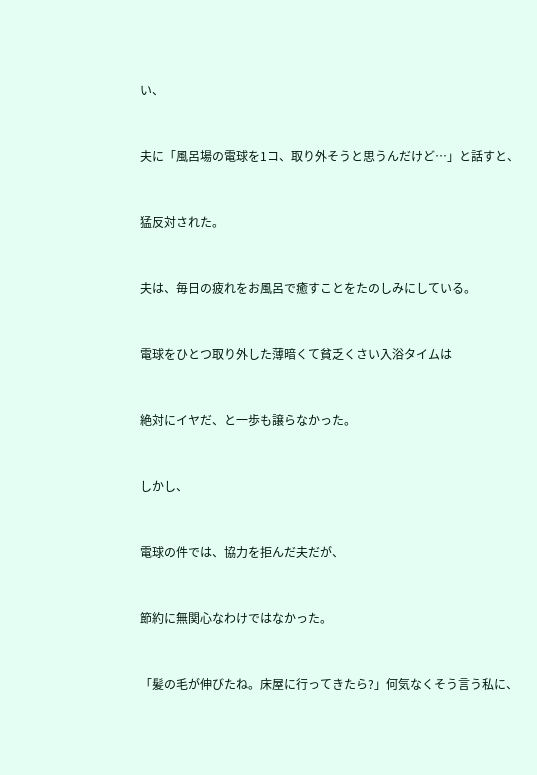い、


夫に「風呂場の電球を1コ、取り外そうと思うんだけど…」と話すと、


猛反対された。


夫は、毎日の疲れをお風呂で癒すことをたのしみにしている。


電球をひとつ取り外した薄暗くて貧乏くさい入浴タイムは


絶対にイヤだ、と一歩も譲らなかった。


しかし、


電球の件では、協力を拒んだ夫だが、


節約に無関心なわけではなかった。


「髪の毛が伸びたね。床屋に行ってきたら?」何気なくそう言う私に、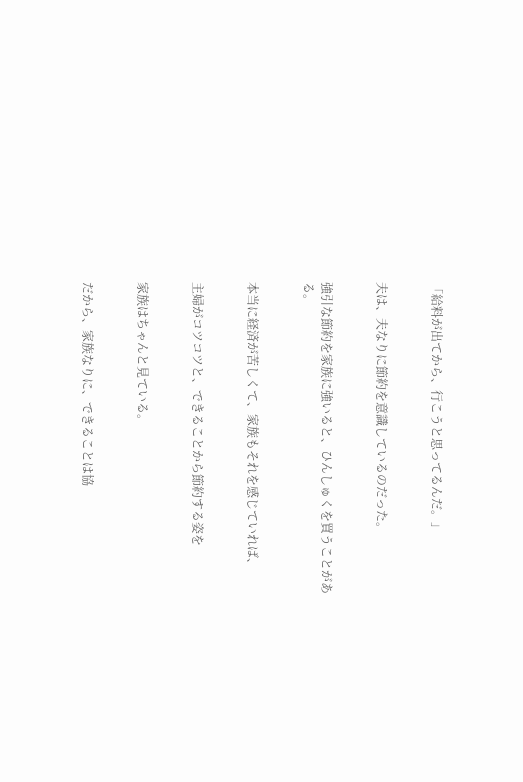「給料が出てから、行こうと思ってるんだ。」


夫は、夫なりに節約を意識しているのだった。


強引な節約を家族に強いると、ひんしゅくを買うことがある。


本当に経済が苦しくて、家族もそれを感じていれば、


主婦がコツコツと、できることから節約する姿を


家族はちゃんと見ている。


だから、家族なりに、できることは協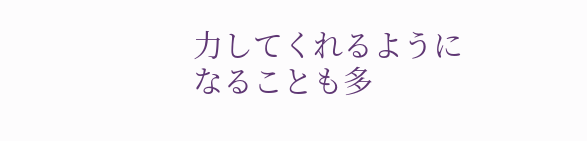力してくれるようになることも多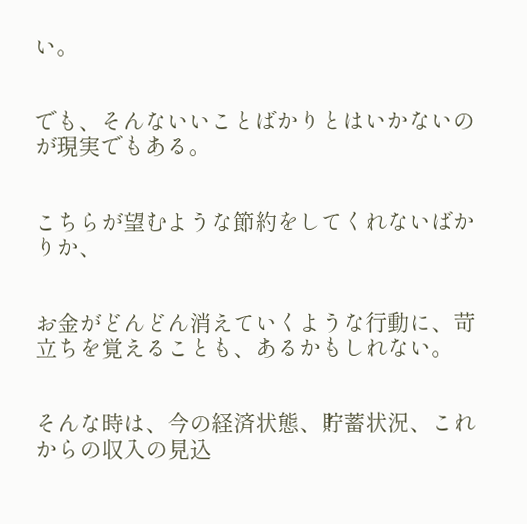い。


でも、そんないいことばかりとはいかないのが現実でもある。


こちらが望むような節約をしてくれないばかりか、


お金がどんどん消えていくような行動に、苛立ちを覚えることも、あるかもしれない。


そんな時は、今の経済状態、貯蓄状況、これからの収入の見込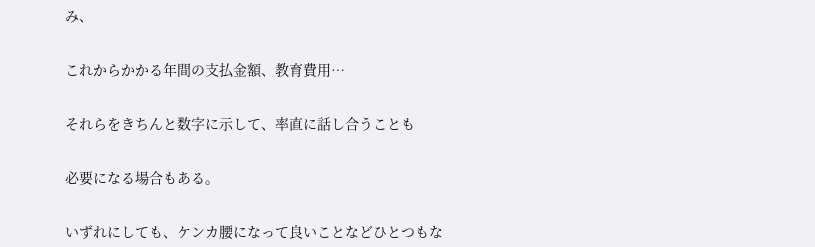み、


これからかかる年間の支払金額、教育費用…


それらをきちんと数字に示して、率直に話し合うことも


必要になる場合もある。


いずれにしても、ケンカ腰になって良いことなどひとつもな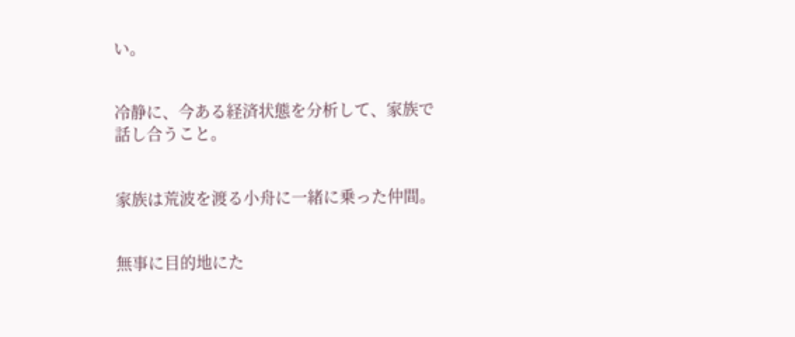い。


冷静に、今ある経済状態を分析して、家族で話し合うこと。


家族は荒波を渡る小舟に一緒に乗った仲間。


無事に目的地にた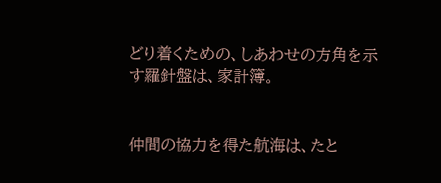どり着くための、しあわせの方角を示す羅針盤は、家計簿。


仲間の協力を得た航海は、たと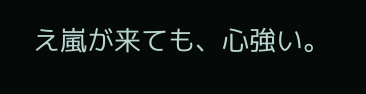え嵐が来ても、心強い。